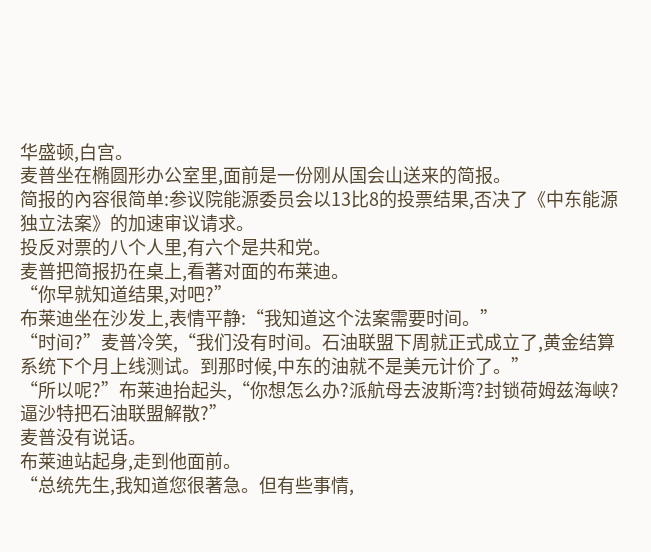华盛顿,白宫。
麦普坐在椭圆形办公室里,面前是一份刚从国会山送来的简报。
简报的內容很简单:参议院能源委员会以13比8的投票结果,否决了《中东能源独立法案》的加速审议请求。
投反对票的八个人里,有六个是共和党。
麦普把简报扔在桌上,看著对面的布莱迪。
“你早就知道结果,对吧?”
布莱迪坐在沙发上,表情平静:“我知道这个法案需要时间。”
“时间?”麦普冷笑,“我们没有时间。石油联盟下周就正式成立了,黄金结算系统下个月上线测试。到那时候,中东的油就不是美元计价了。”
“所以呢?”布莱迪抬起头,“你想怎么办?派航母去波斯湾?封锁荷姆兹海峡?逼沙特把石油联盟解散?”
麦普没有说话。
布莱迪站起身,走到他面前。
“总统先生,我知道您很著急。但有些事情,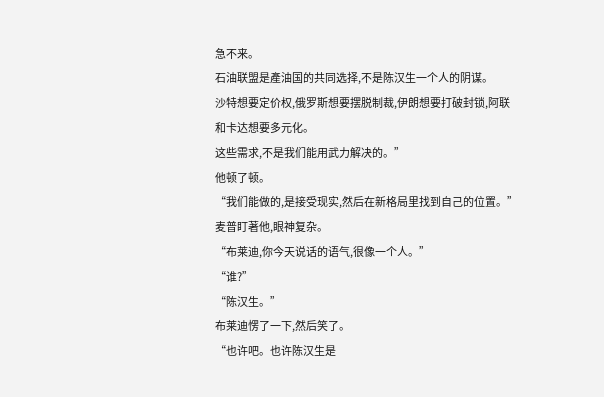急不来。
石油联盟是產油国的共同选择,不是陈汉生一个人的阴谋。
沙特想要定价权,俄罗斯想要摆脱制裁,伊朗想要打破封锁,阿联和卡达想要多元化。
这些需求,不是我们能用武力解决的。”
他顿了顿。
“我们能做的,是接受现实,然后在新格局里找到自己的位置。”
麦普盯著他,眼神复杂。
“布莱迪,你今天说话的语气,很像一个人。”
“谁?”
“陈汉生。”
布莱迪愣了一下,然后笑了。
“也许吧。也许陈汉生是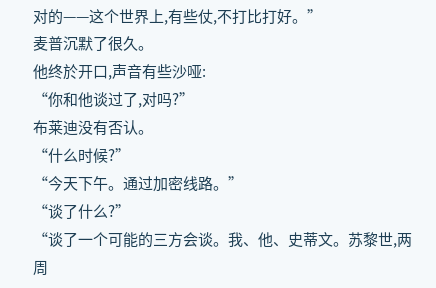对的——这个世界上,有些仗,不打比打好。”
麦普沉默了很久。
他终於开口,声音有些沙哑:
“你和他谈过了,对吗?”
布莱迪没有否认。
“什么时候?”
“今天下午。通过加密线路。”
“谈了什么?”
“谈了一个可能的三方会谈。我、他、史蒂文。苏黎世,两周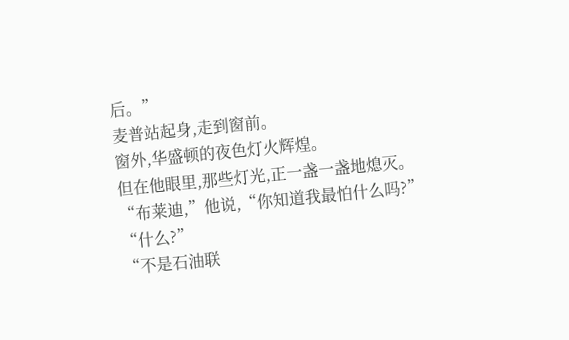后。”
麦普站起身,走到窗前。
窗外,华盛顿的夜色灯火辉煌。
但在他眼里,那些灯光,正一盏一盏地熄灭。
“布莱迪,”他说,“你知道我最怕什么吗?”
“什么?”
“不是石油联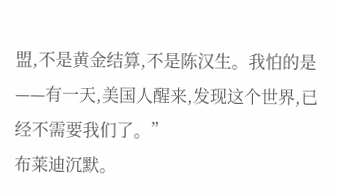盟,不是黄金结算,不是陈汉生。我怕的是——有一天,美国人醒来,发现这个世界,已经不需要我们了。”
布莱迪沉默。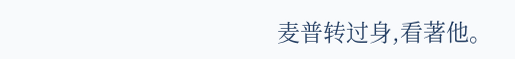麦普转过身,看著他。